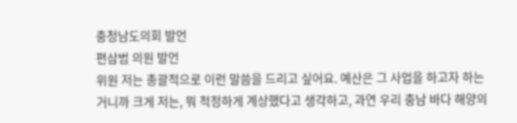충청남도의회 발언
편삼범 의원 발언
위원 저는 총괄적으로 이런 말씀을 드리고 싶어요. 예산은 그 사업을 하고자 하는 거니까 크게 저는, 뭐 적정하게 계상했다고 생각하고, 과연 우리 충남 바다 해양의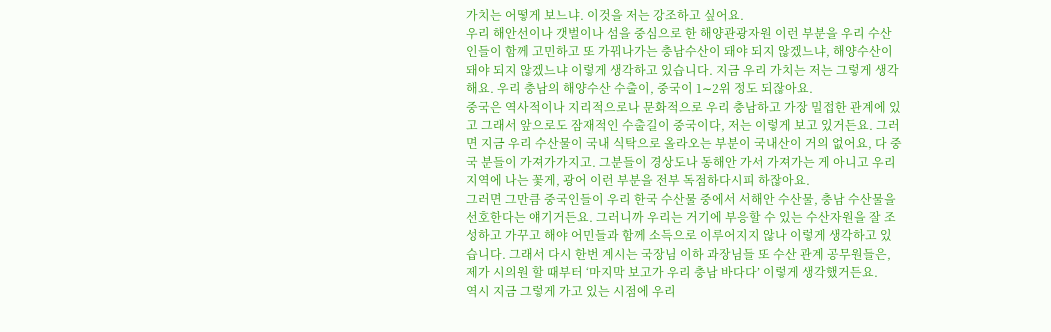가치는 어떻게 보느냐. 이것을 저는 강조하고 싶어요.
우리 해안선이나 갯벌이나 섬을 중심으로 한 해양관광자원 이런 부분을 우리 수산인들이 함께 고민하고 또 가꿔나가는 충남수산이 돼야 되지 않겠느냐, 해양수산이 돼야 되지 않겠느냐 이렇게 생각하고 있습니다. 지금 우리 가치는 저는 그렇게 생각해요. 우리 충남의 해양수산 수출이, 중국이 1∼2위 정도 되잖아요.
중국은 역사적이나 지리적으로나 문화적으로 우리 충남하고 가장 밀접한 관계에 있고 그래서 앞으로도 잠재적인 수출길이 중국이다, 저는 이렇게 보고 있거든요. 그러면 지금 우리 수산물이 국내 식탁으로 올라오는 부분이 국내산이 거의 없어요, 다 중국 분들이 가져가가지고. 그분들이 경상도나 동해안 가서 가져가는 게 아니고 우리 지역에 나는 꽃게, 광어 이런 부분을 전부 독점하다시피 하잖아요.
그러면 그만큼 중국인들이 우리 한국 수산물 중에서 서해안 수산물, 충남 수산물을 선호한다는 얘기거든요. 그러니까 우리는 거기에 부응할 수 있는 수산자원을 잘 조성하고 가꾸고 해야 어민들과 함께 소득으로 이루어지지 않나 이렇게 생각하고 있습니다. 그래서 다시 한번 계시는 국장님 이하 과장님들 또 수산 관계 공무원들은, 제가 시의원 할 때부터 ‘마지막 보고가 우리 충남 바다다’ 이렇게 생각했거든요.
역시 지금 그렇게 가고 있는 시점에 우리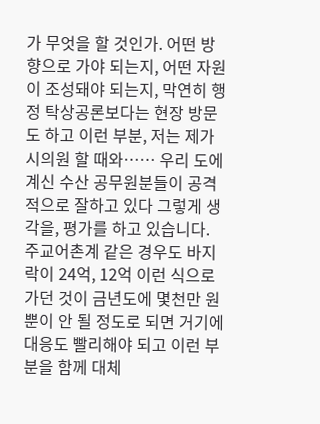가 무엇을 할 것인가. 어떤 방향으로 가야 되는지, 어떤 자원이 조성돼야 되는지, 막연히 행정 탁상공론보다는 현장 방문도 하고 이런 부분, 저는 제가 시의원 할 때와…… 우리 도에 계신 수산 공무원분들이 공격적으로 잘하고 있다 그렇게 생각을, 평가를 하고 있습니다. 주교어촌계 같은 경우도 바지락이 24억, 12억 이런 식으로 가던 것이 금년도에 몇천만 원뿐이 안 될 정도로 되면 거기에 대응도 빨리해야 되고 이런 부분을 함께 대체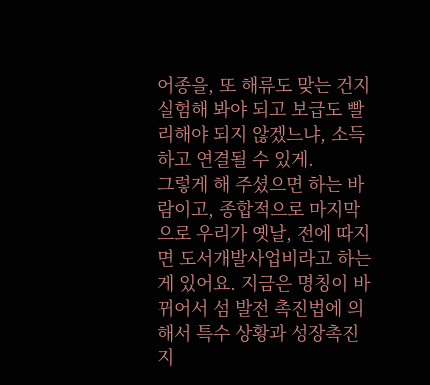어종을, 또 해류도 맞는 건지 실험해 봐야 되고 보급도 빨리해야 되지 않겠느냐, 소득하고 연결될 수 있게.
그렇게 해 주셨으면 하는 바람이고, 종합적으로 마지막으로 우리가 옛날, 전에 따지면 도서개발사업비라고 하는 게 있어요. 지금은 명칭이 바뀌어서 섬 발전 촉진법에 의해서 특수 상황과 성장촉진 지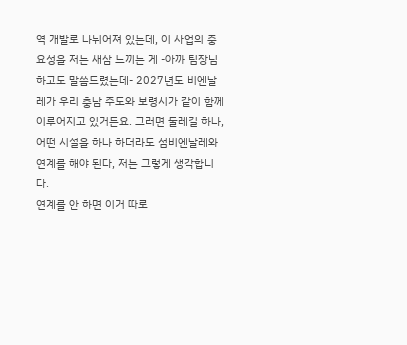역 개발로 나뉘어져 있는데, 이 사업의 중요성을 저는 새삼 느끼는 게 -아까 팀장님하고도 말씀드렸는데- 2027년도 비엔날레가 우리 충남 주도와 보령시가 같이 함께 이루어지고 있거든요. 그러면 둘레길 하나, 어떤 시설을 하나 하더라도 섬비엔날레와 연계를 해야 된다, 저는 그렇게 생각합니다.
연계를 안 하면 이거 따로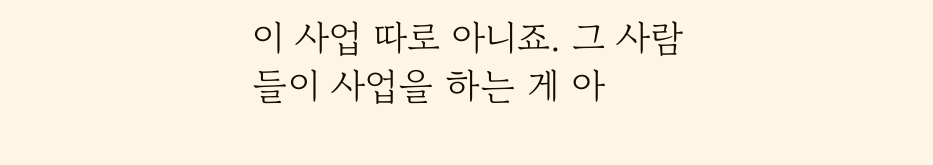이 사업 따로 아니죠. 그 사람들이 사업을 하는 게 아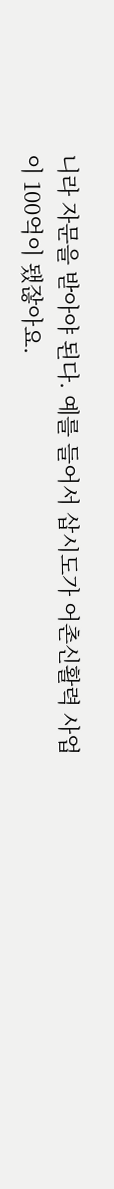니라 자문을 받아야 된다. 예를 들어서 삽시도가 어촌신활력 사업이 100억이 됐잖아요.